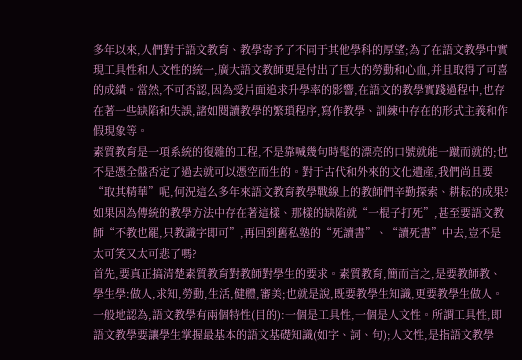多年以來,人們對于語文教育、教學寄予了不同于其他學科的厚望;為了在語文教學中實現工具性和人文性的統一,廣大語文教師更是付出了巨大的勞動和心血,并且取得了可喜的成績。當然,不可否認,因為受片面追求升學率的影響,在語文的教學實踐過程中,也存在著一些缺陷和失誤,諸如閱讀教學的繁瑣程序,寫作教學、訓練中存在的形式主義和作假現象等。
素質教育是一項系統的復雜的工程,不是靠喊幾句時髦的漂亮的口號就能一蹴而就的;也不是憑全盤否定了過去就可以憑空而生的。對于古代和外來的文化遺產,我們尚且要“取其精華”呢,何況這么多年來語文教育教學戰線上的教師們辛勤探索、耕耘的成果?如果因為傳統的教學方法中存在著這樣、那樣的缺陷就“一棍子打死”,甚至要語文教師“不教也罷,只教識字即可”,再回到舊私塾的“死讀書”、“讀死書”中去,豈不是太可笑又太可悲了嗎?
首先,要真正搞清楚素質教育對教師對學生的要求。素質教育,簡而言之,是要教師教、學生學:做人,求知,勞動,生活,健體,審美;也就是說,既要教學生知識,更要教學生做人。
一般地認為,語文教學有兩個特性(目的):一個是工具性,一個是人文性。所謂工具性,即語文教學要讓學生掌握最基本的語文基礎知識(如字、詞、句);人文性,是指語文教學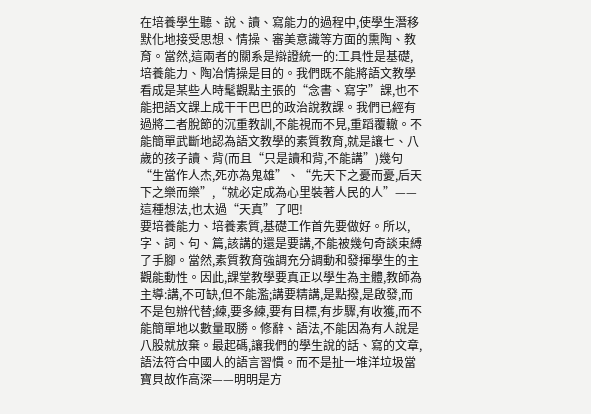在培養學生聽、說、讀、寫能力的過程中,使學生潛移默化地接受思想、情操、審美意識等方面的熏陶、教育。當然,這兩者的關系是辯證統一的:工具性是基礎,培養能力、陶冶情操是目的。我們既不能將語文教學看成是某些人時髦觀點主張的“念書、寫字”課,也不能把語文課上成干干巴巴的政治說教課。我們已經有過將二者脫節的沉重教訓,不能視而不見,重蹈覆轍。不能簡單武斷地認為語文教學的素質教育,就是讓七、八歲的孩子讀、背(而且“只是讀和背,不能講”)幾句“生當作人杰,死亦為鬼雄”、“先天下之憂而憂,后天下之樂而樂”,“就必定成為心里裝著人民的人”——這種想法,也太過“天真”了吧!
要培養能力、培養素質,基礎工作首先要做好。所以,字、詞、句、篇,該講的還是要講,不能被幾句奇談束縛了手腳。當然,素質教育強調充分調動和發揮學生的主觀能動性。因此,課堂教學要真正以學生為主體,教師為主導:講,不可缺,但不能濫;講要精講,是點撥,是啟發,而不是包辦代替;練,要多練,要有目標,有步驟,有收獲,而不能簡單地以數量取勝。修辭、語法,不能因為有人說是八股就放棄。最起碼,讓我們的學生說的話、寫的文章,語法符合中國人的語言習慣。而不是扯一堆洋垃圾當寶貝故作高深——明明是方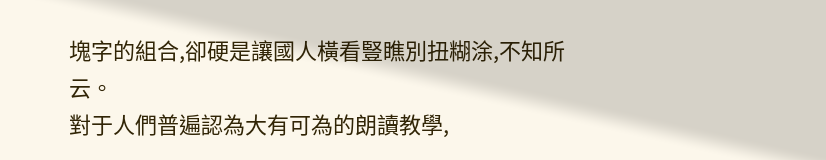塊字的組合,卻硬是讓國人橫看豎瞧別扭糊涂,不知所云。
對于人們普遍認為大有可為的朗讀教學,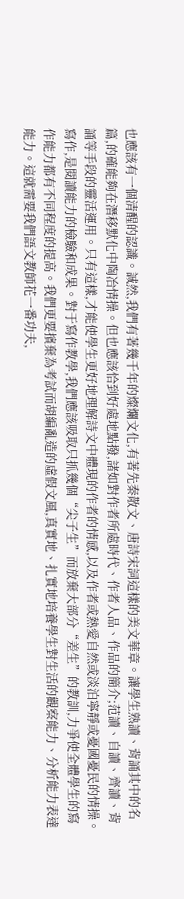也應該有一個清醒的認識。誠然,我們有著幾千年的燦爛文化,有著先秦散文、唐詩宋詞這樣的美文華章。讓學生熟讀、背誦其中的名篇,的確能夠在潛移默化中陶冶情操。但也應該恰到好處地點撥,諸如對作者所處時代、作者人品、作品的簡介;范讀、自讀、齊讀、背誦等手段的靈活運用。只有這樣,才能使學生更好地理解詩文中體現的作者的情感,以及作者或熱愛自然或淡泊寧靜或憂國憂民的情操。
寫作,是閱讀能力的檢驗和成果。對于寫作教學,我們應該吸取只抓幾個“尖子生”而放棄大部分“差生”的教訓,力爭使全體學生的寫作能力都有不同程度的提高。我們更要擯棄為考試而胡編亂造的虛假文風,真實地、扎實地培養學生對生活的觀察能力、分析能力表達能力。這就需要我們語文教師花一番功夫,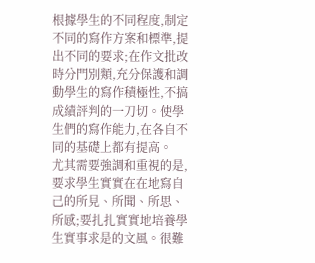根據學生的不同程度,制定不同的寫作方案和標準,提出不同的要求;在作文批改時分門別類,充分保護和調動學生的寫作積極性,不搞成績評判的一刀切。使學生們的寫作能力,在各自不同的基礎上都有提高。
尤其需要強調和重視的是,要求學生實實在在地寫自己的所見、所聞、所思、所感;要扎扎實實地培養學生實事求是的文風。很難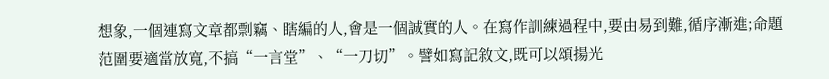想象,一個連寫文章都剽竊、瞎編的人,會是一個誠實的人。在寫作訓練過程中,要由易到難,循序漸進;命題范圍要適當放寬,不搞“一言堂”、“一刀切”。譬如寫記敘文,既可以頌揚光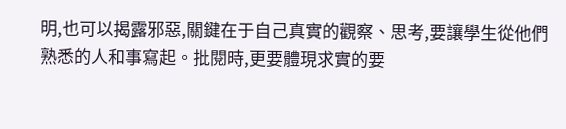明,也可以揭露邪惡,關鍵在于自己真實的觀察、思考,要讓學生從他們熟悉的人和事寫起。批閱時,更要體現求實的要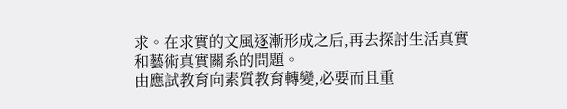求。在求實的文風逐漸形成之后,再去探討生活真實和藝術真實關系的問題。
由應試教育向素質教育轉變,必要而且重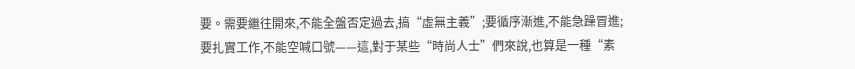要。需要繼往開來,不能全盤否定過去,搞“虛無主義”;要循序漸進,不能急躁冒進;要扎實工作,不能空喊口號——這,對于某些“時尚人士”們來說,也算是一種“素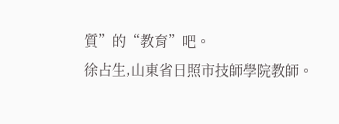質”的“教育”吧。
徐占生,山東省日照市技師學院教師。